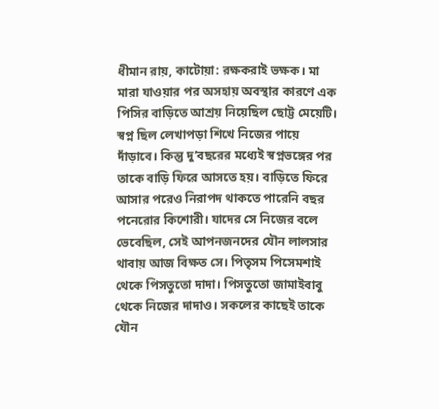ধীমান রায়, কাটোয়া: রক্ষকরাই ভক্ষক। মা মারা যাওয়ার পর অসহায় অবস্থার কারণে এক পিসির বাড়িতে আশ্রয় নিয়েছিল ছোট্ট মেয়েটি। স্বপ্ন ছিল লেখাপড়া শিখে নিজের পায়ে দাঁড়াবে। কিন্তু দু’বছরের মধ্যেই স্বপ্নভঙ্গের পর তাকে বাড়ি ফিরে আসতে হয়। বাড়িতে ফিরে আসার পরেও নিরাপদ থাকতে পারেনি বছর পনেরোর কিশোরী। যাদের সে নিজের বলে ভেবেছিল, সেই আপনজনদের যৌন লালসার থাবায় আজ বিক্ষত সে। পিতৃসম পিসেমশাই থেকে পিসতুতো দাদা। পিসতুতো জামাইবাবু থেকে নিজের দাদাও। সকলের কাছেই তাকে যৌন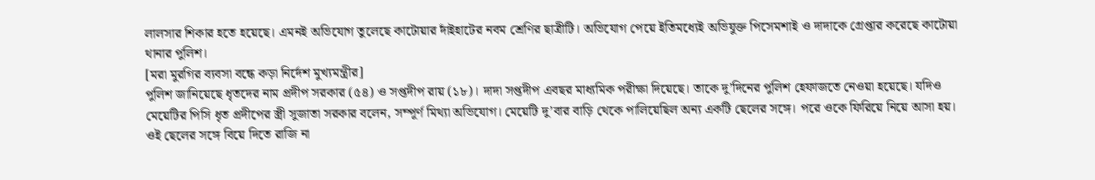লালসার শিকার হতে হয়েছে। এমনই অভিযোগ তুলেছে কাটোয়ার দাঁইহাটের নবম শ্রেণির ছাত্রীটি। অভিযোগ পেয়ে ইতিমধ্যেই অভিযুক্ত পিসেমশাই ও দাদাকে গ্রেপ্তার করেছে কাটোয়া থানার পুলিশ।
[মরা মুরগির ব্যবসা বন্ধে কড়া নির্দেশ মুখ্যমন্ত্রীর]
পুলিশ জানিয়েছে ধৃতদের নাম প্রদীপ সরকার (৫৪) ও সপ্তদীপ রায় (১৮)। দাদা সপ্তদীপ এবছর মাধ্যমিক পরীক্ষা দিয়েছে। তাকে দু’দিনের পুলিশ হেফাজতে নেওয়া হয়েছে। যদিও মেয়েটির পিসি ধৃত প্রদীপের স্ত্রী সুজাতা সরকার বলেন, সম্পূর্ণ মিথ্যা অভিযোগ। মেয়েটি দু’বার বাড়ি থেকে পালিয়েছিল অন্য একটি ছেলের সঙ্গে। পরে ওকে ফিরিয়ে নিয়ে আসা হয়। ওই ছেলের সঙ্গে বিয়ে দিতে রাজি না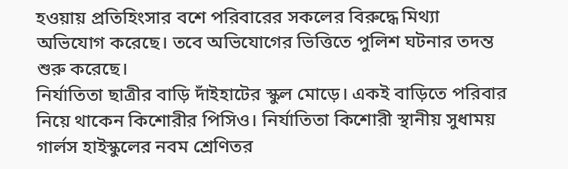হওয়ায় প্রতিহিংসার বশে পরিবারের সকলের বিরুদ্ধে মিথ্যা অভিযোগ করেছে। তবে অভিযোগের ভিত্তিতে পুলিশ ঘটনার তদন্ত শুরু করেছে।
নির্যাতিতা ছাত্রীর বাড়ি দাঁইহাটের স্কুল মোড়ে। একই বাড়িতে পরিবার নিয়ে থাকেন কিশোরীর পিসিও। নির্যাতিতা কিশোরী স্থানীয় সুধাময় গার্লস হাইস্কুলের নবম শ্রেণিতর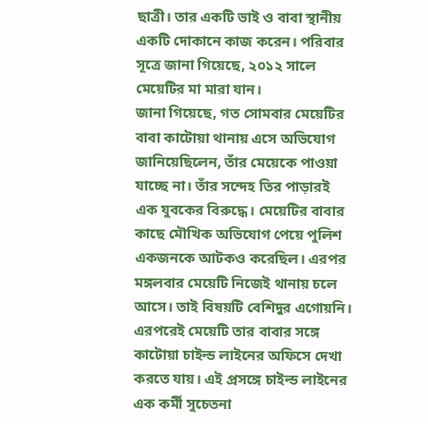ছাত্রী। তার একটি ভাই ও বাবা স্থানীয় একটি দোকানে কাজ করেন। পরিবার সূত্রে জানা গিয়েছে, ২০১২ সালে মেয়েটির মা মারা যান।
জানা গিয়েছে, গত সোমবার মেয়েটির বাবা কাটোয়া থানায় এসে অভিযোগ জানিয়েছিলেন, তাঁর মেয়েকে পাওয়া যাচ্ছে না। তাঁর সন্দেহ তির পাড়ারই এক যুবকের বিরুদ্ধে। মেয়েটির বাবার কাছে মৌখিক অভিযোগ পেয়ে পুলিশ একজনকে আটকও করেছিল। এরপর মঙ্গলবার মেয়েটি নিজেই থানায় চলে আসে। তাই বিষয়টি বেশিদুর এগোয়নি। এরপরেই মেয়েটি তার বাবার সঙ্গে কাটোয়া চাইল্ড লাইনের অফিসে দেখা করতে যায়। এই প্রসঙ্গে চাইল্ড লাইনের এক কর্মী সুচেতনা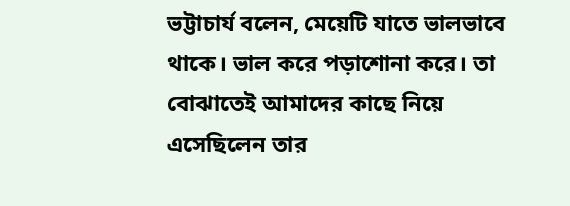ভট্টাচার্য বলেন, মেয়েটি যাতে ভালভাবে থাকে। ভাল করে পড়াশোনা করে। তা বোঝাতেই আমাদের কাছে নিয়ে এসেছিলেন তার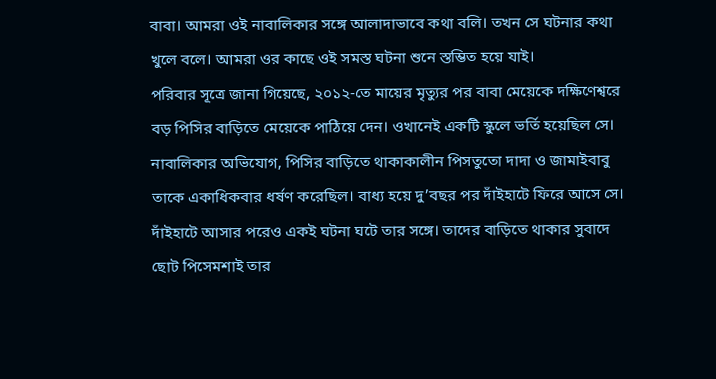বাবা। আমরা ওই নাবালিকার সঙ্গে আলাদাভাবে কথা বলি। তখন সে ঘটনার কথা খুলে বলে। আমরা ওর কাছে ওই সমস্ত ঘটনা শুনে স্তম্ভিত হয়ে যাই।
পরিবার সূত্রে জানা গিয়েছে, ২০১২-তে মায়ের মৃত্যুর পর বাবা মেয়েকে দক্ষিণেশ্বরে বড় পিসির বাড়িতে মেয়েকে পাঠিয়ে দেন। ওখানেই একটি স্কুলে ভর্তি হয়েছিল সে। নাবালিকার অভিযোগ, পিসির বাড়িতে থাকাকালীন পিসতুতো দাদা ও জামাইবাবু তাকে একাধিকবার ধর্ষণ করেছিল। বাধ্য হয়ে দু’বছর পর দাঁইহাটে ফিরে আসে সে। দাঁইহাটে আসার পরেও একই ঘটনা ঘটে তার সঙ্গে। তাদের বাড়িতে থাকার সুবাদে ছোট পিসেমশাই তার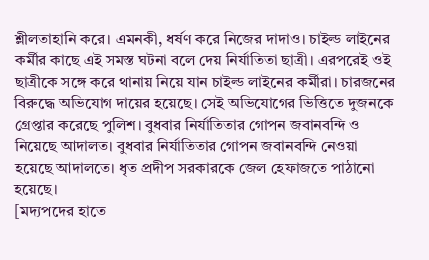শ্লীলতাহানি করে। এমনকী, ধর্ষণ করে নিজের দাদাও। চাইল্ড লাইনের কর্মীর কাছে এই সমস্ত ঘটনা বলে দেয় নির্যাতিতা ছাত্রী। এরপরেই ওই ছাত্রীকে সঙ্গে করে থানায় নিয়ে যান চাইল্ড লাইনের কর্মীরা। চারজনের বিরুদ্ধে অভিযোগ দায়ের হয়েছে। সেই অভিযোগের ভিত্তিতে দুজনকে গ্রেপ্তার করেছে পুলিশ। বুধবার নির্যাতিতার গোপন জবানবন্দি ও নিয়েছে আদালত। বুধবার নির্যাতিতার গোপন জবানবন্দি নেওয়া হয়েছে আদালতে। ধৃত প্রদীপ সরকারকে জেল হেফাজতে পাঠানো হয়েছে।
[মদ্যপদের হাতে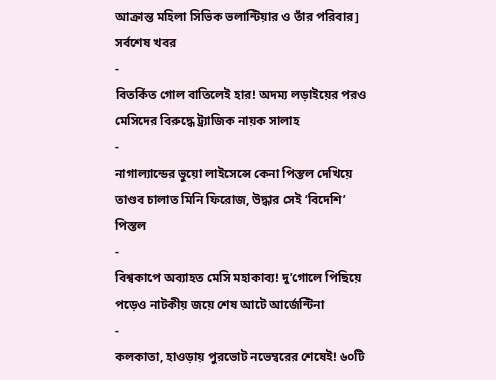আক্রান্ত মহিলা সিভিক ভলান্টিয়ার ও তাঁর পরিবার]
সর্বশেষ খবর
-
বিতর্কিত গোল বাতিলেই হার! অদম্য লড়াইয়ের পরও মেসিদের বিরুদ্ধে ট্র্যাজিক নায়ক সালাহ
-
নাগাল্যান্ডের ভুয়ো লাইসেন্সে কেনা পিস্তল দেখিয়ে তাণ্ডব চালাত মিনি ফিরোজ, উদ্ধার সেই ‘বিদেশি’ পিস্তল
-
বিশ্বকাপে অব্যাহত মেসি মহাকাব্য! দু’গোলে পিছিয়ে পড়েও নাটকীয় জয়ে শেষ আটে আর্জেন্টিনা
-
কলকাতা, হাওড়ায় পুরভোট নভেম্বরের শেষেই! ৬০টি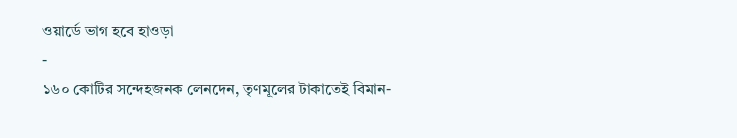ওয়ার্ডে ভাগ হবে হাওড়া
-
১৬০ কোটির সন্দেহজনক লেনদেন, তৃণমূলের টাকাতেই বিমান-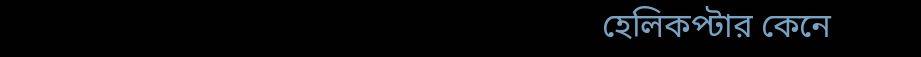হেলিকপ্টার কেনে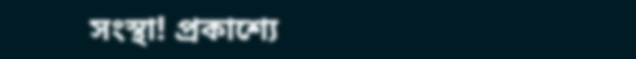সংস্থা! প্রকাশ্যে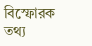বিস্ফোরক তথ্য